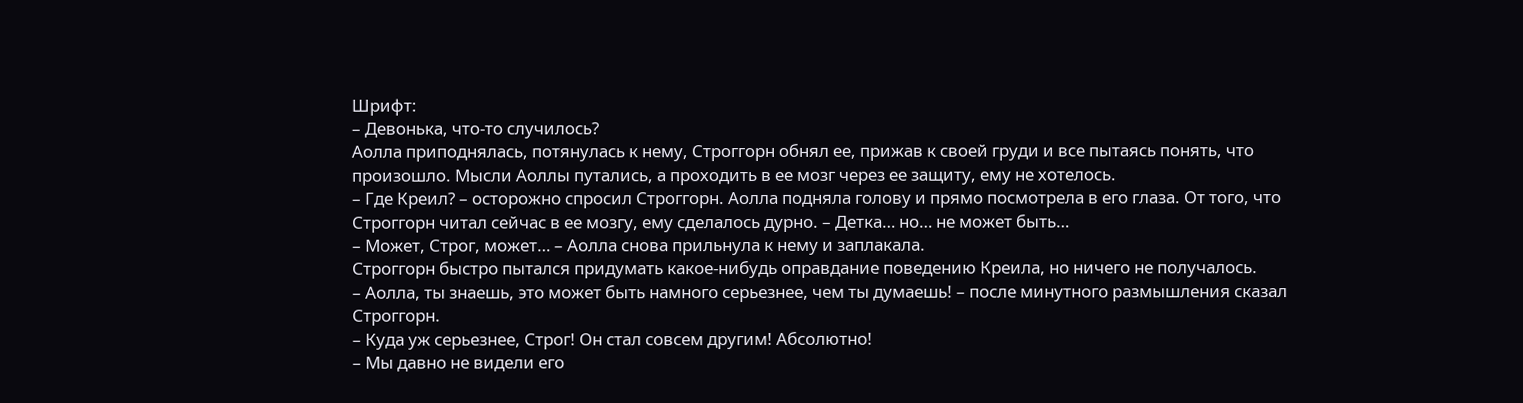Шрифт:
– Девонька, что-то случилось?
Аолла приподнялась, потянулась к нему, Строггорн обнял ее, прижав к своей груди и все пытаясь понять, что произошло. Мысли Аоллы путались, а проходить в ее мозг через ее защиту, ему не хотелось.
– Где Креил? – осторожно спросил Строггорн. Аолла подняла голову и прямо посмотрела в его глаза. От того, что Строггорн читал сейчас в ее мозгу, ему сделалось дурно. – Детка… но… не может быть…
– Может, Строг, может… – Аолла снова прильнула к нему и заплакала.
Строггорн быстро пытался придумать какое-нибудь оправдание поведению Креила, но ничего не получалось.
– Аолла, ты знаешь, это может быть намного серьезнее, чем ты думаешь! – после минутного размышления сказал Строггорн.
– Куда уж серьезнее, Строг! Он стал совсем другим! Абсолютно!
– Мы давно не видели его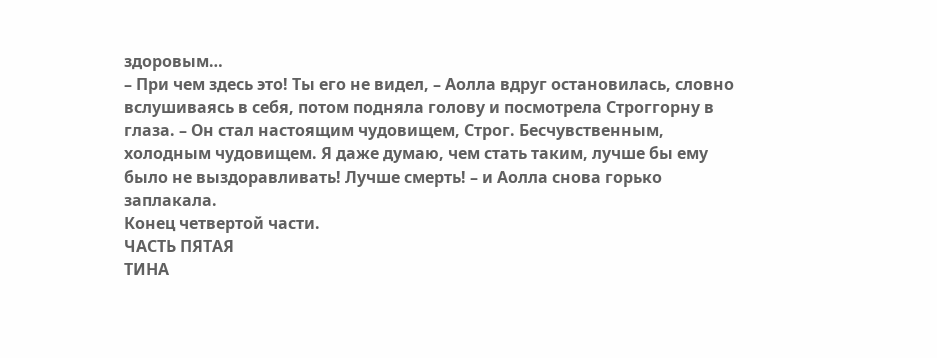здоровым…
– При чем здесь это! Ты его не видел, – Аолла вдруг остановилась, словно вслушиваясь в себя, потом подняла голову и посмотрела Строггорну в глаза. – Он стал настоящим чудовищем, Строг. Бесчувственным, холодным чудовищем. Я даже думаю, чем стать таким, лучше бы ему было не выздоравливать! Лучше смерть! – и Аолла снова горько заплакала.
Конец четвертой части.
ЧАСТЬ ПЯТАЯ
ТИНА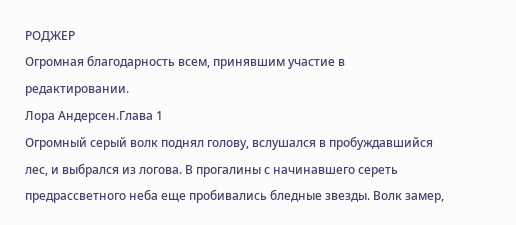РОДЖЕР
Огромная благодарность всем, принявшим участие в редактировании.
Лора Андерсен.Глава 1
Огромный серый волк поднял голову, вслушался в пробуждавшийся лес, и выбрался из логова. В прогалины с начинавшего сереть предрассветного неба еще пробивались бледные звезды. Волк замер,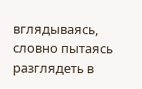вглядываясь, словно пытаясь разглядеть в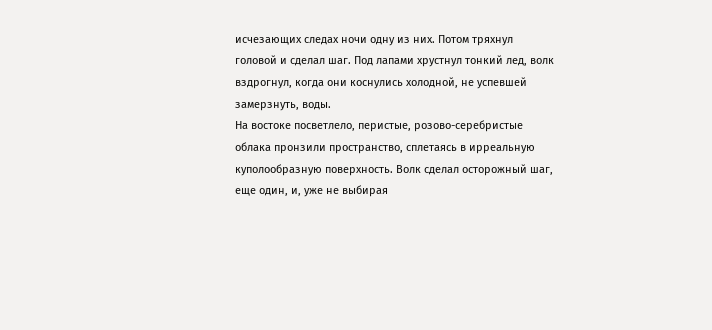исчезающих следах ночи одну из них. Потом тряхнул головой и сделал шаг. Под лапами хрустнул тонкий лед, волк вздрогнул, когда они коснулись холодной, не успевшей замерзнуть, воды.
На востоке посветлело, перистые, розово-серебристые облака пронзили пространство, сплетаясь в ирреальную куполообразную поверхность. Волк сделал осторожный шаг, еще один, и, уже не выбирая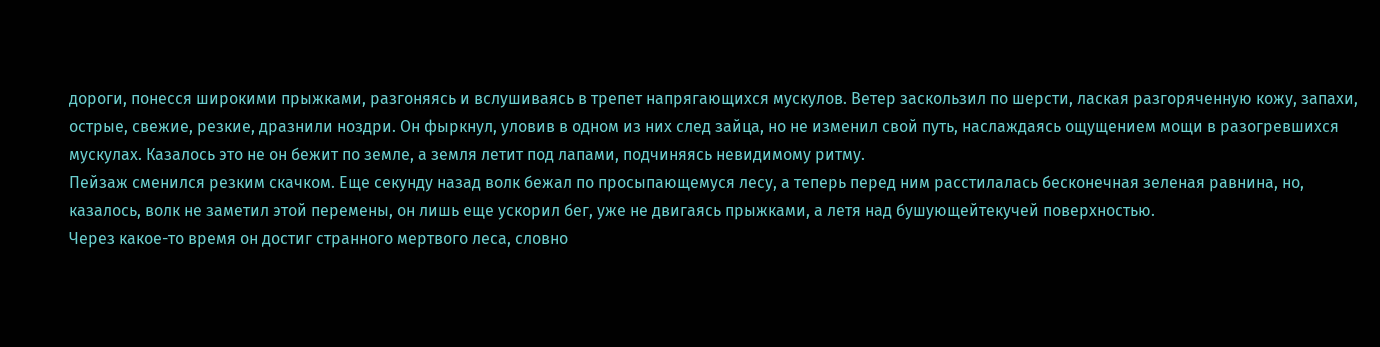дороги, понесся широкими прыжками, разгоняясь и вслушиваясь в трепет напрягающихся мускулов. Ветер заскользил по шерсти, лаская разгоряченную кожу, запахи, острые, свежие, резкие, дразнили ноздри. Он фыркнул, уловив в одном из них след зайца, но не изменил свой путь, наслаждаясь ощущением мощи в разогревшихся мускулах. Казалось это не он бежит по земле, а земля летит под лапами, подчиняясь невидимому ритму.
Пейзаж сменился резким скачком. Еще секунду назад волк бежал по просыпающемуся лесу, а теперь перед ним расстилалась бесконечная зеленая равнина, но, казалось, волк не заметил этой перемены, он лишь еще ускорил бег, уже не двигаясь прыжками, а летя над бушующейтекучей поверхностью.
Через какое-то время он достиг странного мертвого леса, словно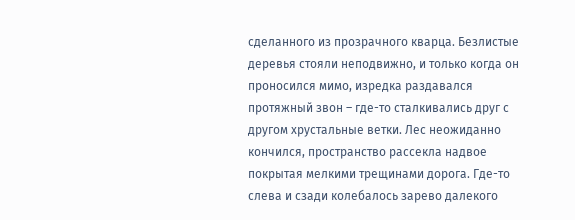сделанного из прозрачного кварца. Безлистые деревья стояли неподвижно, и только когда он проносился мимо, изредка раздавался протяжный звон – где-то сталкивались друг с другом хрустальные ветки. Лес неожиданно кончился, пространство рассекла надвое покрытая мелкими трещинами дорога. Где-то слева и сзади колебалось зарево далекого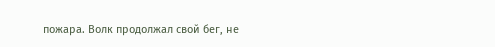пожара. Волк продолжал свой бег, не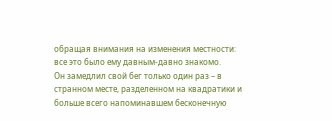обращая внимания на изменения местности: все это было ему давным-давно знакомо.
Он замедлил свой бег только один раз – в странном месте, разделенном на квадратики и больше всего напоминавшем бесконечную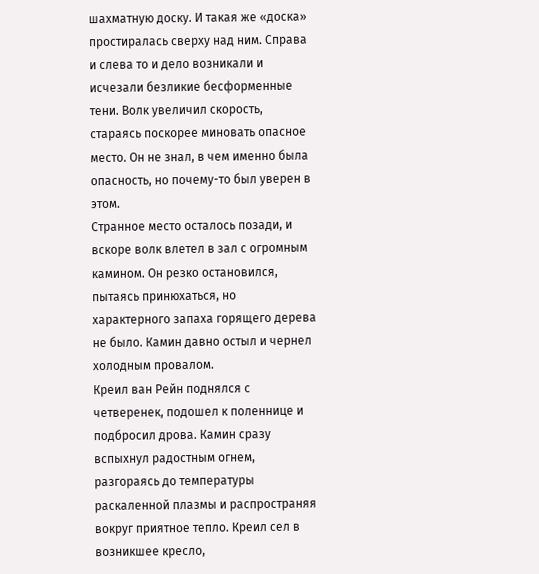шахматную доску. И такая же «доска» простиралась сверху над ним. Справа и слева то и дело возникали и исчезали безликие бесформенные тени. Волк увеличил скорость, стараясь поскорее миновать опасное место. Он не знал, в чем именно была опасность, но почему-то был уверен в этом.
Странное место осталось позади, и вскоре волк влетел в зал с огромным камином. Он резко остановился, пытаясь принюхаться, но характерного запаха горящего дерева не было. Камин давно остыл и чернел холодным провалом.
Креил ван Рейн поднялся с четверенек, подошел к поленнице и подбросил дрова. Камин сразу вспыхнул радостным огнем, разгораясь до температуры раскаленной плазмы и распространяя вокруг приятное тепло. Креил сел в возникшее кресло,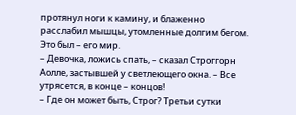протянул ноги к камину, и блаженно расслабил мышцы, утомленные долгим бегом. Это был – его мир.
– Девочка, ложись спать, – сказал Строггорн Аолле, застывшей у светлеющего окна. – Все утрясется, в конце – концов!
– Где он может быть, Строг? Третьи сутки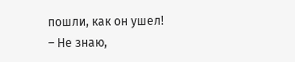пошли, как он ушел!
– Не знаю,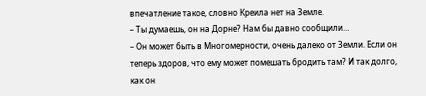впечатление такое, словно Креила нет на Земле.
– Ты думаешь, он на Дорне? Нам бы давно сообщили…
– Он может быть в Многомерности, очень далеко от Земли. Если он теперь здоров, что ему может помешать бродить там? И так долго, как он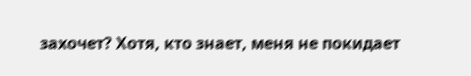захочет? Хотя, кто знает, меня не покидает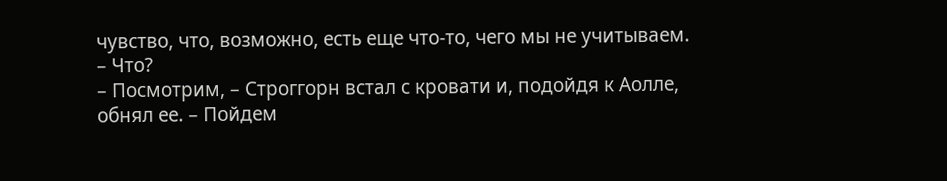чувство, что, возможно, есть еще что-то, чего мы не учитываем.
– Что?
– Посмотрим, – Строггорн встал с кровати и, подойдя к Аолле, обнял ее. – Пойдем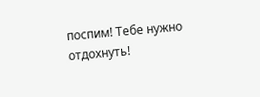поспим! Тебе нужно отдохнуть!